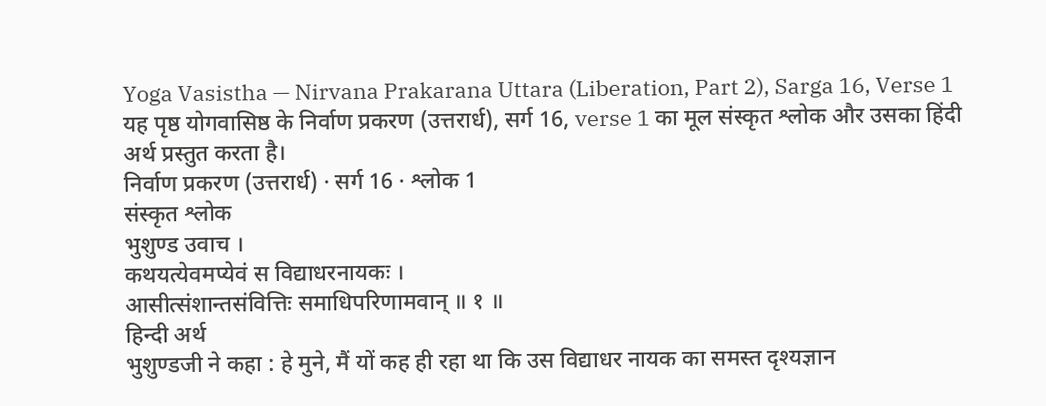Yoga Vasistha — Nirvana Prakarana Uttara (Liberation, Part 2), Sarga 16, Verse 1
यह पृष्ठ योगवासिष्ठ के निर्वाण प्रकरण (उत्तरार्ध), सर्ग 16, verse 1 का मूल संस्कृत श्लोक और उसका हिंदी अर्थ प्रस्तुत करता है।
निर्वाण प्रकरण (उत्तरार्ध) · सर्ग 16 · श्लोक 1
संस्कृत श्लोक
भुशुण्ड उवाच ।
कथयत्येवमप्येवं स विद्याधरनायकः ।
आसीत्संशान्तसंवित्तिः समाधिपरिणामवान् ॥ १ ॥
हिन्दी अर्थ
भुशुण्डजी ने कहा : हे मुने, मैं यों कह ही रहा था कि उस विद्याधर नायक का समस्त दृश्यज्ञान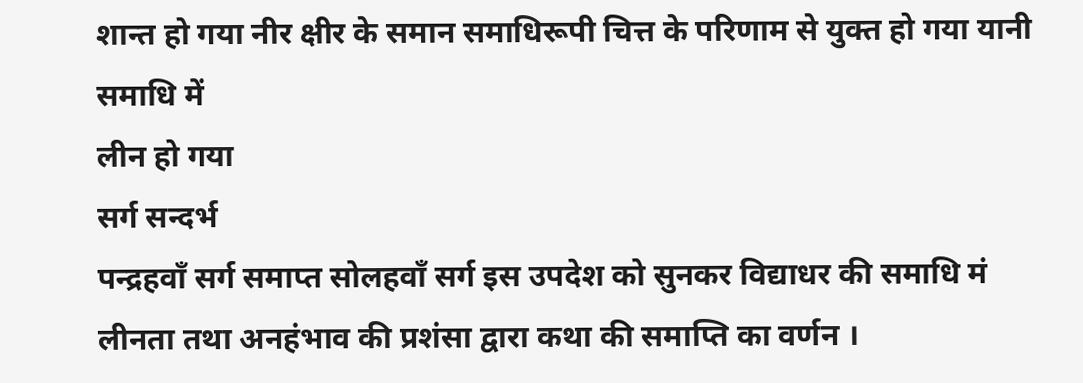शान्त हो गया नीर क्षीर के समान समाधिरूपी चित्त के परिणाम से युक्त हो गया यानी समाधि में
लीन हो गया
सर्ग सन्दर्भ
पन्द्रहवाँ सर्ग समाप्त सोलहवाँ सर्ग इस उपदेश को सुनकर विद्याधर की समाधि मं लीनता तथा अनहंभाव की प्रशंसा द्वारा कथा की समाप्ति का वर्णन ।